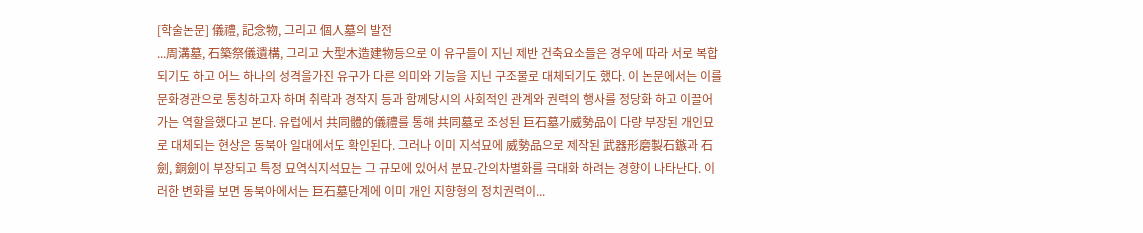[학술논문] 儀禮, 記念物, 그리고 個人墓의 발전
...周溝墓, 石築祭儀遺構, 그리고 大型木造建物등으로 이 유구들이 지닌 제반 건축요소들은 경우에 따라 서로 복합되기도 하고 어느 하나의 성격을가진 유구가 다른 의미와 기능을 지닌 구조물로 대체되기도 했다. 이 논문에서는 이를 문화경관으로 통칭하고자 하며 취락과 경작지 등과 함께당시의 사회적인 관계와 권력의 행사를 정당화 하고 이끌어가는 역할을했다고 본다. 유럽에서 共同體的儀禮를 통해 共同墓로 조성된 巨石墓가威勢品이 다량 부장된 개인묘로 대체되는 현상은 동북아 일대에서도 확인된다. 그러나 이미 지석묘에 威勢品으로 제작된 武器形磨製石鏃과 石劍, 銅劍이 부장되고 특정 묘역식지석묘는 그 규모에 있어서 분묘-간의차별화를 극대화 하려는 경향이 나타난다. 이러한 변화를 보면 동북아에서는 巨石墓단계에 이미 개인 지향형의 정치권력이...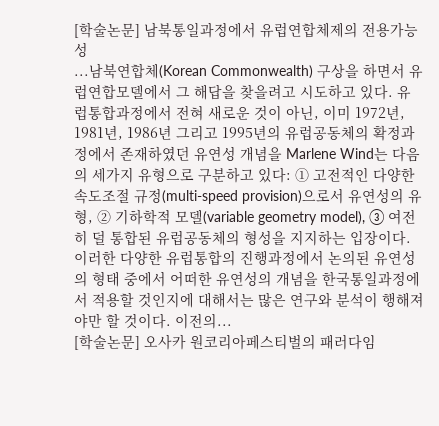[학술논문] 남북통일과정에서 유럽연합체제의 전용가능성
...남북연합체(Korean Commonwealth) 구상을 하면서 유럽연합모델에서 그 해답을 찾을려고 시도하고 있다. 유럽통합과정에서 전혀 새로운 것이 아닌, 이미 1972년, 1981년, 1986년 그리고 1995년의 유럽공동체의 확정과정에서 존재하였던 유연성 개념을 Marlene Wind는 다음의 세가지 유형으로 구분하고 있다: ① 고전적인 다양한 속도조절 규정(multi-speed provision)으로서 유연성의 유형, ② 기하학적 모델(variable geometry model), ③ 여전히 덜 통합된 유럽공동체의 형성을 지지하는 입장이다. 이러한 다양한 유럽통합의 진행과정에서 논의된 유연성의 형태 중에서 어떠한 유연성의 개념을 한국통일과정에서 적용할 것인지에 대해서는 많은 연구와 분석이 행해져야만 할 것이다. 이전의...
[학술논문] 오사카 원코리아페스티벌의 패러다임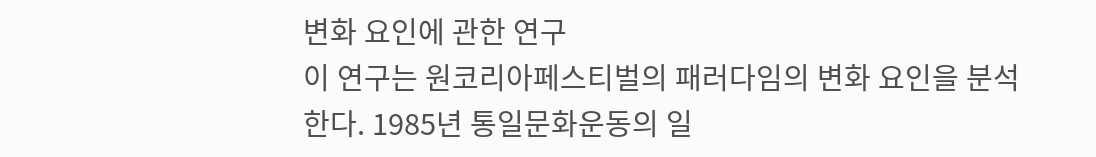변화 요인에 관한 연구
이 연구는 원코리아페스티벌의 패러다임의 변화 요인을 분석한다. 1985년 통일문화운동의 일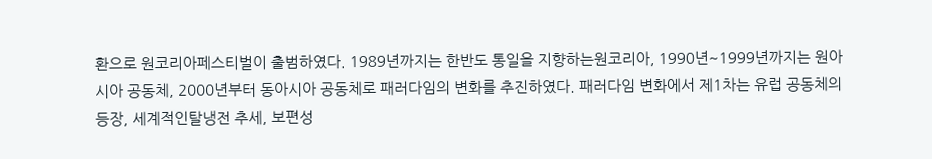환으로 원코리아페스티벌이 출범하였다. 1989년까지는 한반도 통일을 지향하는원코리아, 1990년~1999년까지는 원아시아 공동체, 2000년부터 동아시아 공동체로 패러다임의 변화를 추진하였다. 패러다임 변화에서 제1차는 유럽 공동체의 등장, 세계적인탈냉전 추세, 보편성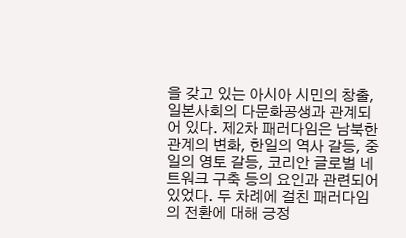을 갖고 있는 아시아 시민의 창출, 일본사회의 다문화공생과 관계되어 있다. 제2차 패러다임은 남북한 관계의 변화, 한일의 역사 갈등, 중일의 영토 갈등, 코리안 글로벌 네트워크 구축 등의 요인과 관련되어 있었다. 두 차례에 걸친 패러다임의 전환에 대해 긍정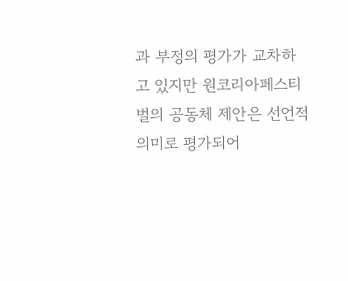과 부정의 평가가 교차하고 있지만 원코리아페스티벌의 공동체 제안은 선언적 의미로 평가되어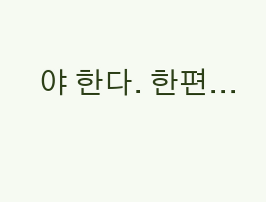야 한다. 한편...